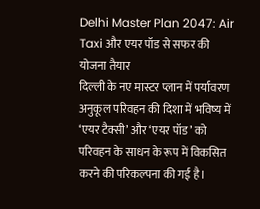Delhi Master Plan 2047: Air Taxi और एयर पॉड से सफर की योजना तैयार
दिल्ली के नए मास्टर प्लान में पर्यावरण अनुकूल परिवहन की दिशा में भविष्य में ‘एयर टैक्सी’ और ‘एयर पॉड’ को परिवहन के साधन के रूप में विकसित करने की परिकल्पना की गई है।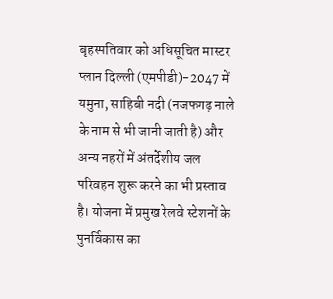बृहस्पतिवार को अधिसूचित मास्टर प्लान दिल्ली (एमपीडी)-2047 में यमुना, साहिबी नदी (नजफगढ़ नाले के नाम से भी जानी जाती है) और अन्य नहरों में अंतर्देशीय जल परिवहन शुरू करने का भी प्रस्ताव है। योजना में प्रमुख रेलवे स्टेशनों के पुनर्विकास का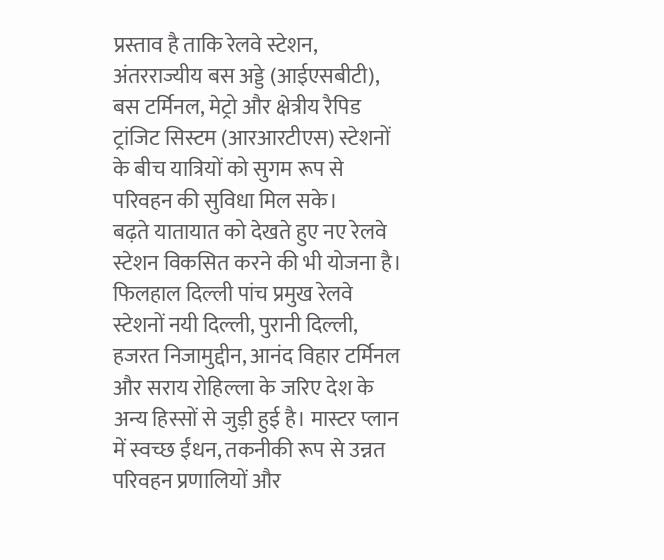प्रस्ताव है ताकि रेलवे स्टेशन, अंतरराज्यीय बस अड्डे (आईएसबीटी), बस टर्मिनल, मेट्रो और क्षेत्रीय रैपिड ट्रांजिट सिस्टम (आरआरटीएस) स्टेशनों के बीच यात्रियों को सुगम रूप से परिवहन की सुविधा मिल सके।
बढ़ते यातायात को देखते हुए नए रेलवे स्टेशन विकसित करने की भी योजना है। फिलहाल दिल्ली पांच प्रमुख रेलवे स्टेशनों नयी दिल्ली, पुरानी दिल्ली, हजरत निजामुद्दीन, आनंद विहार टर्मिनल और सराय रोहिल्ला के जरिए देश के अन्य हिस्सों से जुड़ी हुई है। मास्टर प्लान में स्वच्छ ईंधन, तकनीकी रूप से उन्नत परिवहन प्रणालियों और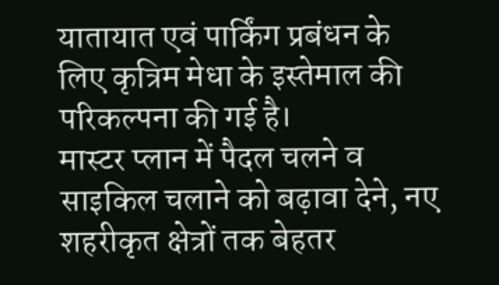यातायात एवं पार्किंग प्रबंधन के लिए कृत्रिम मेधा के इस्तेमाल की परिकल्पना की गई है।
मास्टर प्लान में पैदल चलने व साइकिल चलाने को बढ़ावा देने, नए शहरीकृत क्षेत्रों तक बेहतर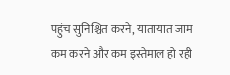पहुंच सुनिश्चित करने, यातायात जाम कम करने और कम इस्तेमाल हो रही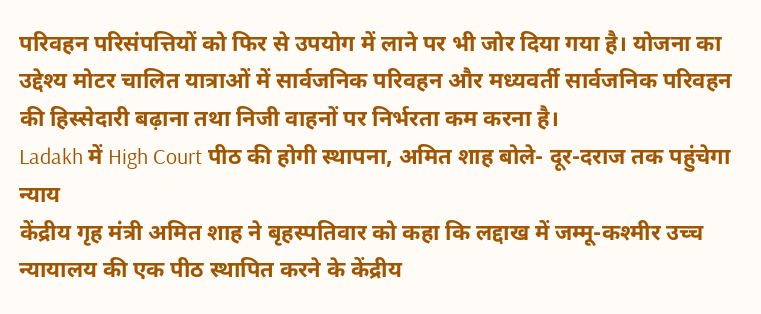परिवहन परिसंपत्तियों को फिर से उपयोग में लाने पर भी जोर दिया गया है। योजना का उद्देश्य मोटर चालित यात्राओं में सार्वजनिक परिवहन और मध्यवर्ती सार्वजनिक परिवहन की हिस्सेदारी बढ़ाना तथा निजी वाहनों पर निर्भरता कम करना है।
Ladakh में High Court पीठ की होगी स्थापना, अमित शाह बोले- दूर-दराज तक पहुंचेगा न्याय
केंद्रीय गृह मंत्री अमित शाह ने बृहस्पतिवार को कहा कि लद्दाख में जम्मू-कश्मीर उच्च न्यायालय की एक पीठ स्थापित करने के केंद्रीय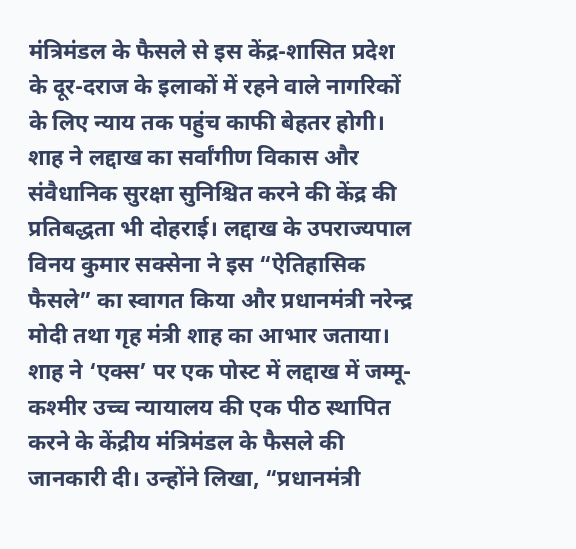मंत्रिमंडल के फैसले से इस केंद्र-शासित प्रदेश के दूर-दराज के इलाकों में रहने वाले नागरिकों के लिए न्याय तक पहुंच काफी बेहतर होगी। शाह ने लद्दाख का सर्वांगीण विकास और संवैधानिक सुरक्षा सुनिश्चित करने की केंद्र की प्रतिबद्धता भी दोहराई। लद्दाख के उपराज्यपाल विनय कुमार सक्सेना ने इस “ऐतिहासिक फैसले” का स्वागत किया और प्रधानमंत्री नरेन्द्र मोदी तथा गृह मंत्री शाह का आभार जताया।
शाह ने ‘एक्स’ पर एक पोस्ट में लद्दाख में जम्मू-कश्मीर उच्च न्यायालय की एक पीठ स्थापित करने के केंद्रीय मंत्रिमंडल के फैसले की जानकारी दी। उन्होंने लिखा, “प्रधानमंत्री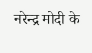नरेन्द्र मोदी के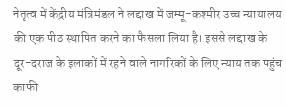नेतृत्व में केंद्रीय मंत्रिमंडल ने लद्दाख में जम्मू-कश्मीर उच्च न्यायालय की एक पीठ स्थापित करने का फैसला लिया है। इससे लद्दाख के दूर-दराज के इलाकों में रहने वाले नागरिकों के लिए न्याय तक पहुंच काफी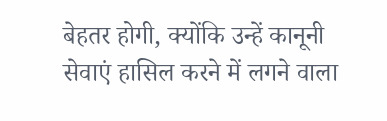बेहतर होगी, क्योंकि उन्हें कानूनी सेवाएं हासिल करने में लगने वाला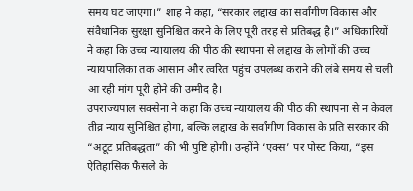समय घट जाएगा।” शाह ने कहा, “सरकार लद्दाख का सर्वांगीण विकास और संवैधानिक सुरक्षा सुनिश्चित करने के लिए पूरी तरह से प्रतिबद्ध है।” अधिकारियों ने कहा कि उच्च न्यायालय की पीठ की स्थापना से लद्दाख के लोगों की उच्च न्यायपालिका तक आसान और त्वरित पहुंच उपलब्ध कराने की लंबे समय से चली आ रही मांग पूरी होने की उम्मीद है।
उपराज्यपाल सक्सेना ने कहा कि उच्च न्यायालय की पीठ की स्थापना से न केवल तीव्र न्याय सुनिश्चित होगा, बल्कि लद्दाख के सर्वांगीण विकास के प्रति सरकार की “अटूट प्रतिबद्धता” की भी पुष्टि होगी। उन्होंने ‘एक्स’ पर पोस्ट किया, “इस ऐतिहासिक फैसले के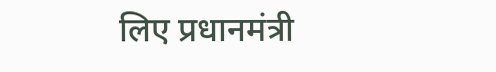लिए प्रधानमंत्री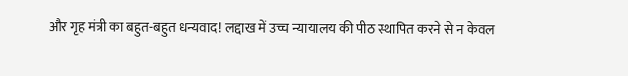और गृह मंत्री का बहुत-बहुत धन्यवाद! लद्दाख में उच्च न्यायालय की पीठ स्थापित करने से न केवल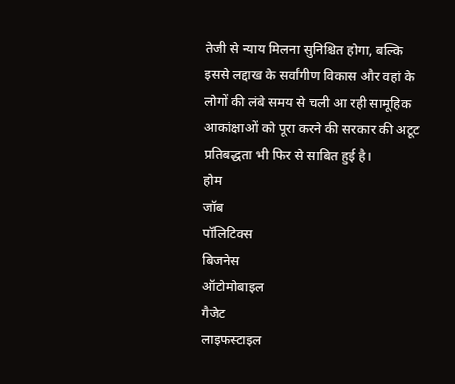तेजी से न्याय मिलना सुनिश्चित होगा, बल्कि इससे लद्दाख के सर्वांगीण विकास और वहां के लोगों की लंबे समय से चली आ रही सामूहिक आकांक्षाओं को पूरा करने की सरकार की अटूट प्रतिबद्धता भी फिर से साबित हुई है।
होम
जॉब
पॉलिटिक्स
बिजनेस
ऑटोमोबाइल
गैजेट
लाइफस्टाइल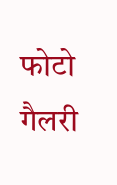फोटो गैलरी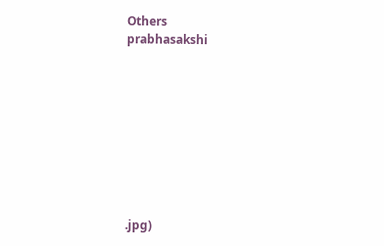Others
prabhasakshi









.jpg)